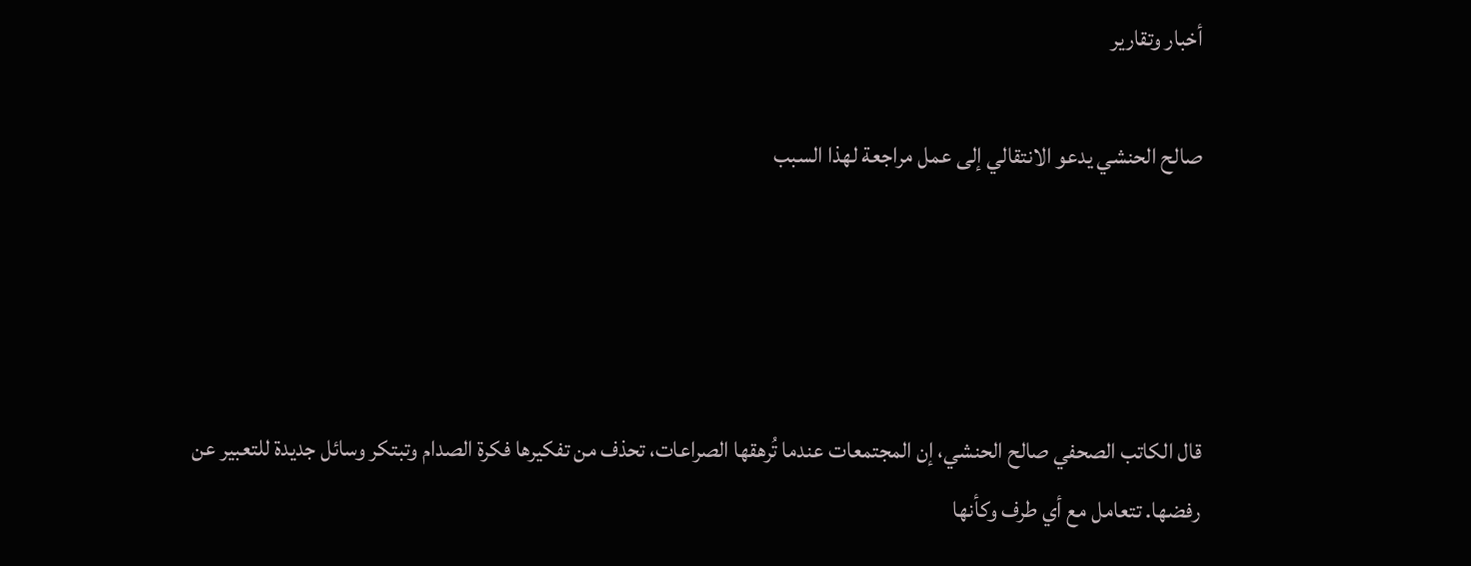أخبار وتقارير

صالح الحنشي يدعو الانتقالي إلى عمل مراجعة لهذا السبب




قال الكاتب الصحفي صالح الحنشي، إن المجتمعات عندما تُرهقها الصراعات، تحذف من تفكيرها فكرة الصدام وتبتكر وسائل جديدة للتعبير عن رفضها. تتعامل مع أي طرف وكأنها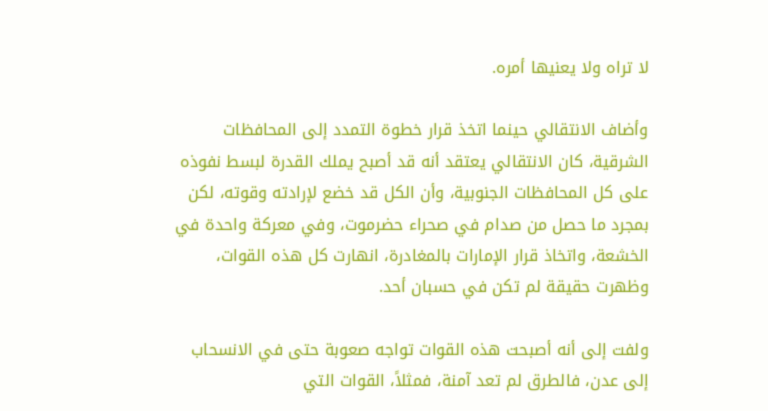لا تراه ولا يعنيها أمره.

وأضاف الانتقالي حينما اتخذ قرار خطوة التمدد إلى المحافظات الشرقية، كان الانتقالي يعتقد أنه قد أصبح يملك القدرة لبسط نفوذه على كل المحافظات الجنوبية، وأن الكل قد خضع لإرادته وقوته، لكن بمجرد ما حصل من صدام في صحراء حضرموت، وفي معركة واحدة في الخشعة، واتخاذ قرار الإمارات بالمغادرة، انهارت كل هذه القوات، وظهرت حقيقة لم تكن في حسبان أحد.

ولفت إلى أنه أصبحت هذه القوات تواجه صعوبة حتى في الانسحاب إلى عدن، فالطرق لم تعد آمنة، فمثلاً، القوات التي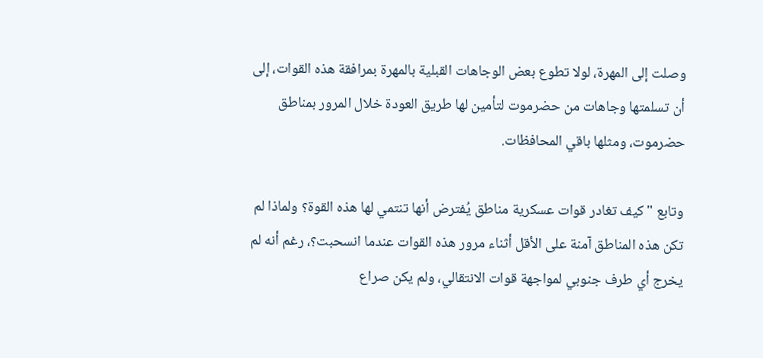وصلت إلى المهرة، لولا تطوع بعض الوجاهات القبلية بالمهرة بمرافقة هذه القوات، إلى أن تسلمتها وجاهات من حضرموت لتأمين لها طريق العودة خلال المرور بمناطق حضرموت، ومثلها باقي المحافظات.

وتابع "كيف تغادر قوات عسكرية مناطق يُفترض أنها تنتمي لها هذه القوة؟ ولماذا لم تكن هذه المناطق آمنة على الأقل أثناء مرور هذه القوات عندما انسحبت؟، رغم أنه لم يخرج أي طرف جنوبي لمواجهة قوات الانتقالي، ولم يكن صراع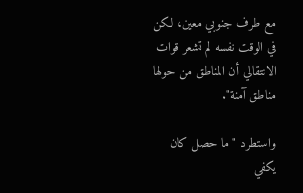مع طرف جنوبي معين، لكن في الوقت نفسه لم تشعر قوات الانتقالي أن المناطق من حولها مناطق آمنة".

واستطرد "ما حصل كان يكفي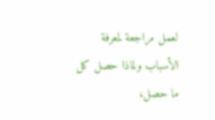لعمل مراجعة لمعرفة الأسباب ولماذا حصل كل ما حصل،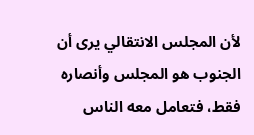لأن المجلس الانتقالي يرى أن الجنوب هو المجلس وأنصاره فقط، فتعامل معه الناس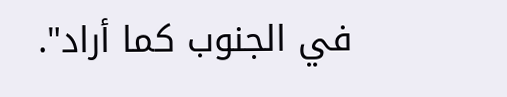في الجنوب كما أراد".